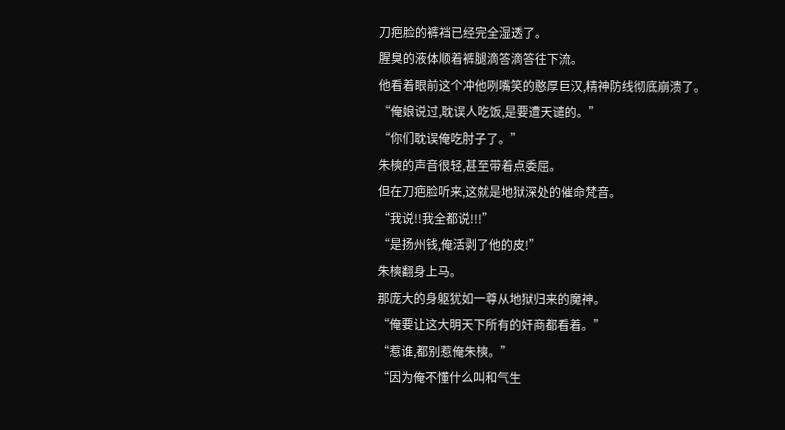刀疤脸的裤裆已经完全湿透了。
腥臭的液体顺着裤腿滴答滴答往下流。
他看着眼前这个冲他咧嘴笑的憨厚巨汉,精神防线彻底崩溃了。
“俺娘说过,耽误人吃饭,是要遭天谴的。”
“你们耽误俺吃肘子了。”
朱樉的声音很轻,甚至带着点委屈。
但在刀疤脸听来,这就是地狱深处的催命梵音。
“我说!!我全都说!!!”
“是扬州钱,俺活剥了他的皮!”
朱樉翻身上马。
那庞大的身躯犹如一尊从地狱归来的魔神。
“俺要让这大明天下所有的奸商都看着。”
“惹谁,都别惹俺朱樉。”
“因为俺不懂什么叫和气生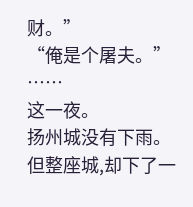财。”
“俺是个屠夫。”
……
这一夜。
扬州城没有下雨。
但整座城,却下了一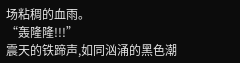场粘稠的血雨。
“轰隆隆!!!”
震天的铁蹄声,如同汹涌的黑色潮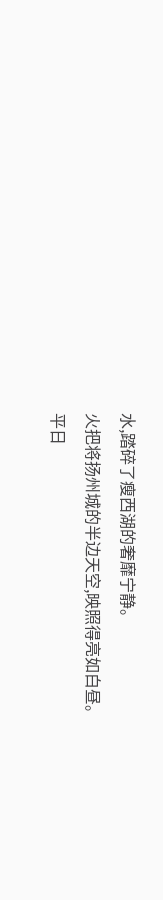水,踏碎了瘦西湖的奢靡宁静。
火把将扬州城的半边天空,映照得亮如白昼。
平日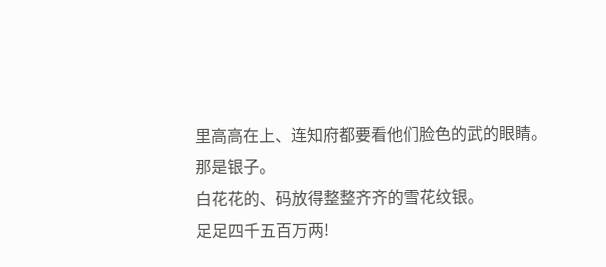里高高在上、连知府都要看他们脸色的武的眼睛。
那是银子。
白花花的、码放得整整齐齐的雪花纹银。
足足四千五百万两!